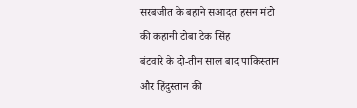सरबजीत के बहाने सआदत हसन मंटो की कहानी टोबा टेक सिंह
बंटवारे के दो-तीन साल बाद पाकिस्तान और हिंदुस्तान की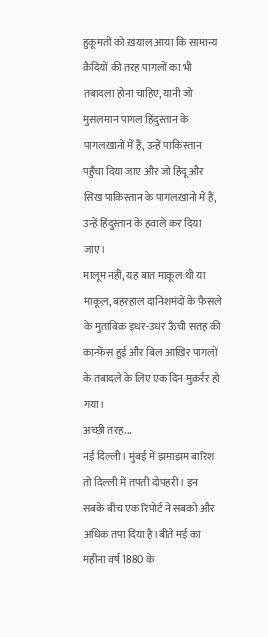हुकूमतों को ख़याल आया कि सामान्य क़ैदियों की तरह पागलों का भी तबादला होना चाहिए, यानी जो मुसलमान पागल हिंदुस्तान के पागलख़ानों में हैं, उन्हें पाकिस्तान पहुँचा दिया जाए और जो हिंदू और सिख पाकिस्तान के पागलख़ानो में हैं, उन्हें हिंदुस्तान के हवाले कर दिया जाए।
मालूम नहीं, यह बात माक़ूल थी या माकूल़, बहरहाल दानिशमंदों के फ़ैसले के मुताबिक़ इधर-उधर ऊँची सतह की कान्फ़ेंस हुई और बिल आख़िर पागलों के तबादले के लिए एक दिन मुक़र्रर हो गया।
अच्छी तरह...
नई दिल्ली। मुंबई में झमाझम बारिश तो दिल्ली में तपती दोपहरी। इन सबके बीच एक रिपोर्ट ने सबको और अधिक तपा दिया है।बीते मई का महीना वर्ष 1880 के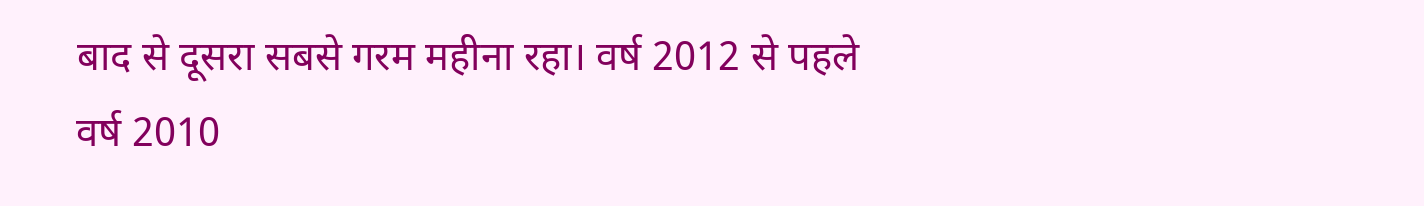बाद से दूसरा सबसे गरम महीना रहा। वर्ष 2012 से पहले वर्ष 2010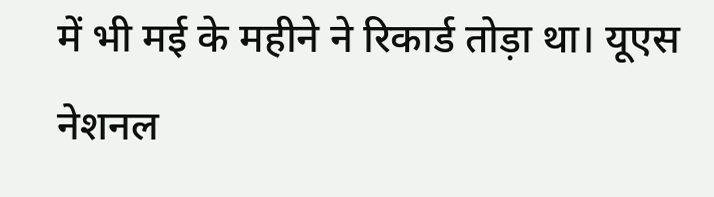में भी मई के महीने ने रिकार्ड तोड़ा था। यूएस नेशनल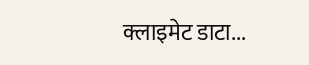क्लाइमेट डाटा...